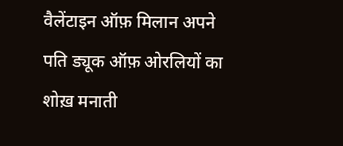वैलेंटाइन ऑफ़ मिलान अपने पति ड्यूक ऑफ़ ओरलियों का शोख़ मनाती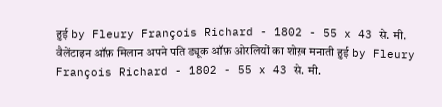हुई by Fleury François Richard - 1802 - 55 x 43 से. मी. वैलेंटाइन ऑफ़ मिलान अपने पति ड्यूक ऑफ़ ओरलियों का शोख़ मनाती हुई by Fleury François Richard - 1802 - 55 x 43 से. मी.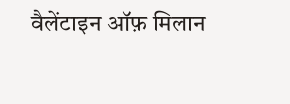वैलेंटाइन ऑफ़ मिलान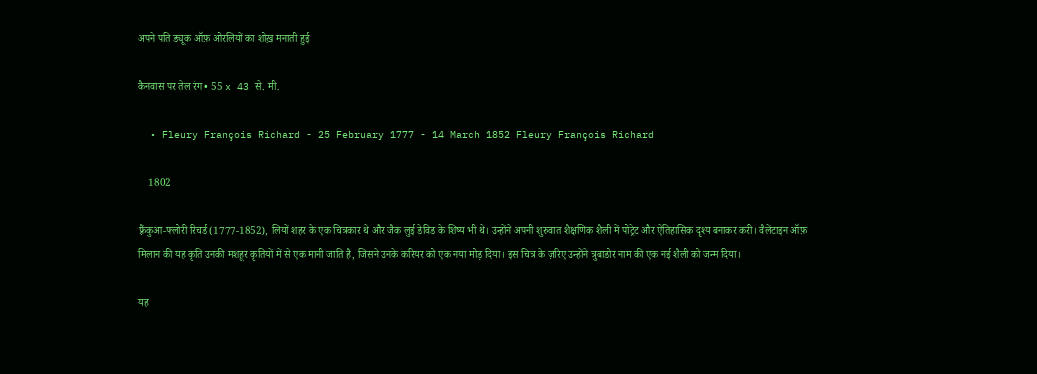अपने पति ड्यूक ऑफ़ ओरलियों का शोख़ मनाती हुई

कैनवास पर तेल रंग • 55 x 43 से. मी.

  • Fleury François Richard - 25 February 1777 - 14 March 1852 Fleury François Richard

    1802

फ़्रैंकुआ-फ्लोरी रिचर्ड (1777-1852), लियों शहर के एक चित्रकार थे और जैक लुई डेविड के शिष्य भी थे। उन्होंने अपनी शुरुवात शैक्षणिक शैली में पोट्रेट और ऐतिहासिक दृश्य बनाकर करी। वैलेंटाइन ऑफ़ मिलान की यह कृति उनकी मशहूर कृतियों में से एक मानी जाति है, जिसने उनके करियर को एक नया मोड़ दिया। इस चित्र के ज़रिए उन्होंने त्रुबाडोर नाम की एक नई शैली को जन्म दिया।

यह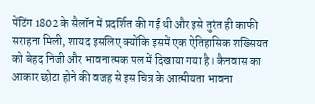पेंटिंग 1802 के सैलॉन में प्रदर्शित की गई थी और इसे तुरंत ही काफी सराहना मिली, शायद इसलिए क्योंकि इसमें एक ऐतिहासिक शख्सियत को बेहद निजी और भावनात्मक पल में दिखाया गया है। कैनवास का आकार छोटा होने की वजह से इस चित्र के आत्मीयता भावना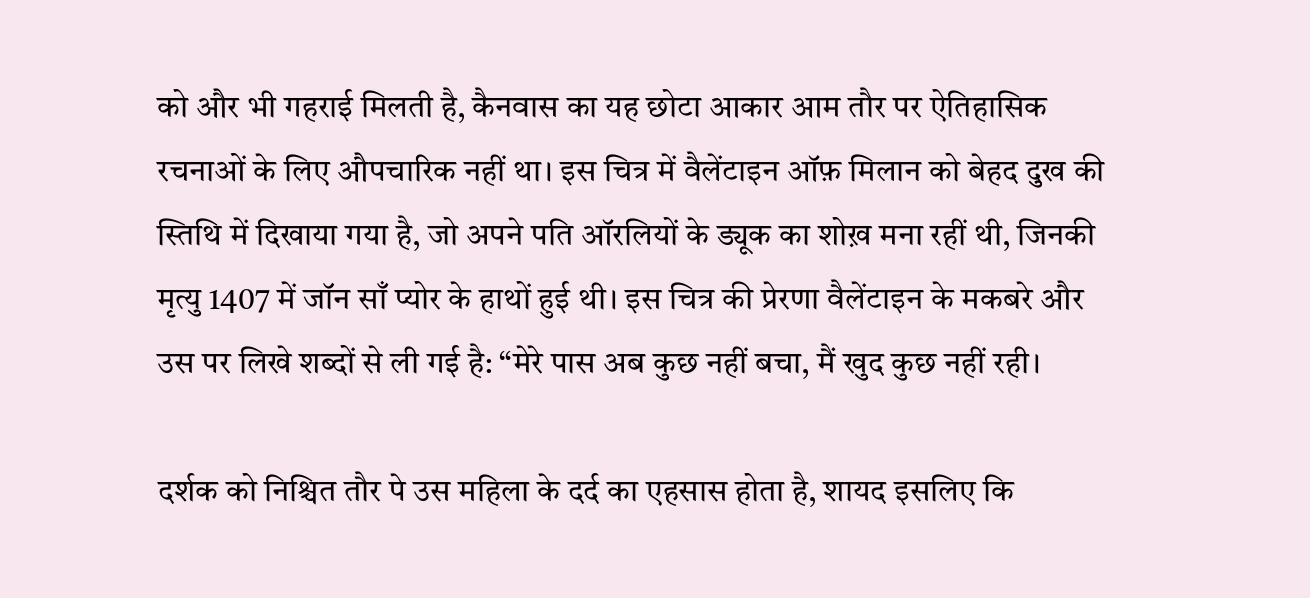को और भी गहराई मिलती है, कैनवास का यह छोटा आकार आम तौर पर ऐतिहासिक रचनाओं के लिए औपचारिक नहीं था। इस चित्र में वैलेंटाइन ऑफ़ मिलान को बेहद दुख की स्तिथि में दिखाया गया है, जो अपने पति ऑरलियों के ड्यूक का शोख़ मना रहीं थी, जिनकी मृत्यु 1407 में जॉन साँ प्योर के हाथों हुई थी। इस चित्र की प्रेरणा वैलेंटाइन के मकबरे और उस पर लिखे शब्दों से ली गई है: “मेरे पास अब कुछ नहीं बचा, मैं खुद कुछ नहीं रही।

दर्शक को निश्चित तौर पे उस महिला के दर्द का एहसास होता है, शायद इसलिए कि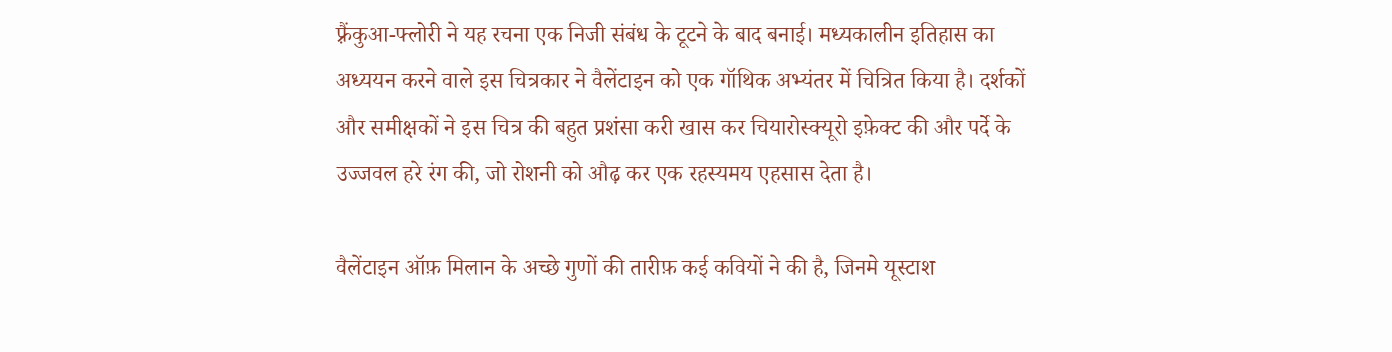फ़्रैंकुआ-फ्लोरी ने यह रचना एक निजी संबंध के टूटने के बाद बनाई। मध्यकालीन इतिहास का अध्ययन करने वाले इस चित्रकार ने वैलेंटाइन को एक गॉथिक अभ्यंतर में चित्रित किया है। दर्शकों और समीक्षकों ने इस चित्र की बहुत प्रशंसा करी खास कर चियारोस्क्यूरो इफ़ेक्ट की और पर्दे के उज्जवल हरे रंग की, जो रोशनी को औढ़ कर एक रहस्यमय एहसास देता है।

वैलेंटाइन ऑफ़ मिलान के अच्छे गुणों की तारीफ़ कई कवियों ने की है, जिनमे यूस्टाश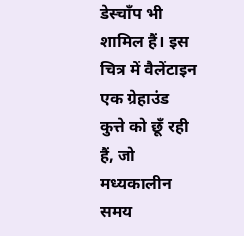डेस्चॉंप भी शामिल हैं। इस चित्र में वैलेंटाइन एक ग्रेहाउंड कुत्ते को छूँ रही हैं, जो मध्यकालीन समय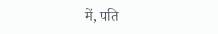में, पति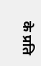के प्रति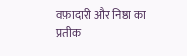वफ़ादारी और निष्ठा का प्रतीक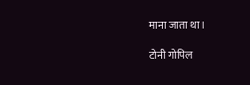माना जाता था।

टोनी गोपिल